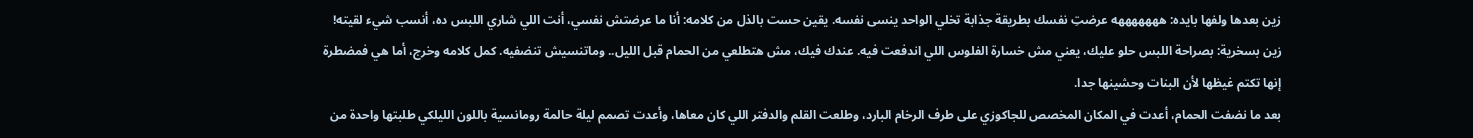زين بعدها ولفها بايده: هههههههه عرضتِ نفسك بطريقة جذابة تخلي الواحد ينسى نفسه. يقين حست بالذل من كلامه: أنا ما عرضتش نفسي، أنت اللي شاري اللبس ده، أنسب شيء لقيته! زين بسخرية: بصراحة اللبس حلو عليك، يعني مش خسارة الفلوس اللي اندفعت فيه. عندك فيك، مش هتطلعي من الحمام قبل الليل.. وماتنسيش تنضفيه. كمل كلامه وخرج، أما هي فمضطرة إنها تكتم غيظها لأن البنات وحشينها جدا.
بعد ما نضفت الحمام، أعدت في المكان المخصص للجاكوزي على طرف الرخام البارد، وطلعت القلم والدفتر اللي كان معاها، وأعدت تصمم ليلة حالمة رومانسية باللون الليلكي طلبتها واحدة من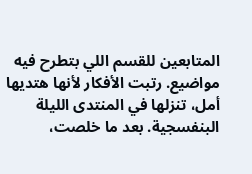المتابعين للقسم اللي بتطرح فيه مواضيع. رتبت الأفكار لأنها هتديها أمل، تنزلها في المنتدى الليلة البنفسجية. بعد ما خلصت،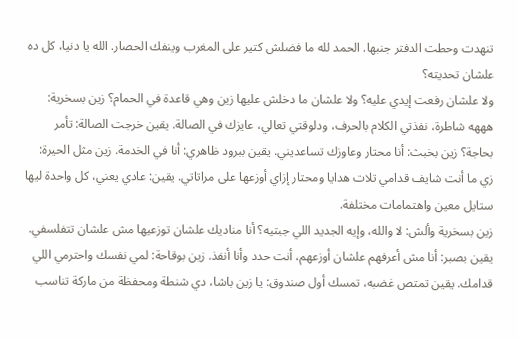تنهدت وحطت الدفتر جنبها. الحمد لله ما فضلش كتير على المغرب وينفك الحصار. الله يا دنيا، كل ده علشان تحديته؟
ولا علشان رفعت إيدي عليه؟ ولا علشان ما دخلش عليها زين وهي قاعدة في الحمام؟ زين بسخرية: هههه شاطرة، نفذتي الكلام بالحرف، ودلوقتي تعالي، عايزك في الصالة. يقين خرجت الصالة: تأمر بحاجة؟ زين بخبث: أنا محتار وعاوزك تساعديني. يقين ببرود ظاهري: أنا في الخدمة. زين مثل الحيرة: زي ما أنت شايف قدامي تلات هدايا ومحتار إزاي أوزعها على مراتاتي. يقين: عادي يعني، كل واحدة ليها ستايل معين واهتمامات مختلفة.
زين بسخرية وألش: لا والله، وإيه الجديد اللي جبتيه؟ أنا مناديك علشان توزعيها مش علشان تتفلسفي. يقين بصبر: أنا مش أعرفهم علشان أوزعهم، أنت حدد وأنا أنفذ. زين بوقاحة: لمي نفسك واحترمي اللي قدامك. يقين تمتص غضبه، تمسك أول صندوق: يا زين باشا، دي شنطة ومحفظة من ماركة تناسب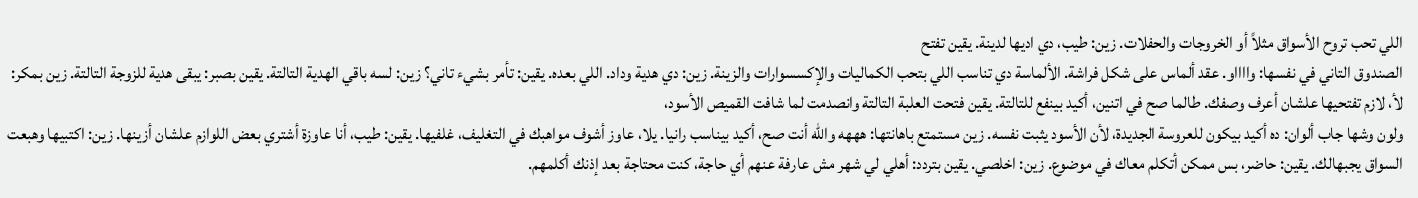اللي تحب تروح الأسواق مثلاً أو الخروجات والحفلات. زين: طيب، دي اديها لدينة. يقين تفتح
الصندوق التاني في نفسها: وااااو. عقد ألماس على شكل فراشة. الألماسة دي تناسب اللي بتحب الكماليات والإكسسوارات والزينة. زين: دي هدية وداد. اللي بعده. يقين: تأمر بشيء تاني؟ زين: لسه باقي الهدية التالتة. يقين بصبر: يبقى هدية للزوجة التالتة. زين بمكر: لأ، لازم تفتحيها علشان أعرف وصفك. طالما صح في اتنين، أكيد بينفع للتالتة. يقين فتحت العلبة التالتة وانصدمت لما شافت القميص الأسود،
ولون وشها جاب ألوان: ده أكيد بيكون للعروسة الجديدة، لأن الأسود يثبت نفسه. زين مستمتع باهانتها: هههه والله أنت صح، أكيد بيناسب رانيا. يلا، عاوز أشوف مواهبك في التغليف، غلفيها. يقين: طيب، أنا عاوزة أشتري بعض اللوازم علشان أزينها. زين: اكتبيها وهبعت السواق يجبهالك. يقين: حاضر، بس ممكن أتكلم معاك في موضوع. زين: اخلصي. يقين بتردد: أهلي لي شهر مش عارفة عنهم أي حاجة، كنت محتاجة بعد إذنك أكلمهم.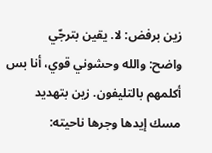زين برفض: لا. يقين بترجّي
واضح: والله وحشوني قوي، أنا بس أكلمهم بالتليفون. زين بتهديد مسك إيدها وجرها ناحيته: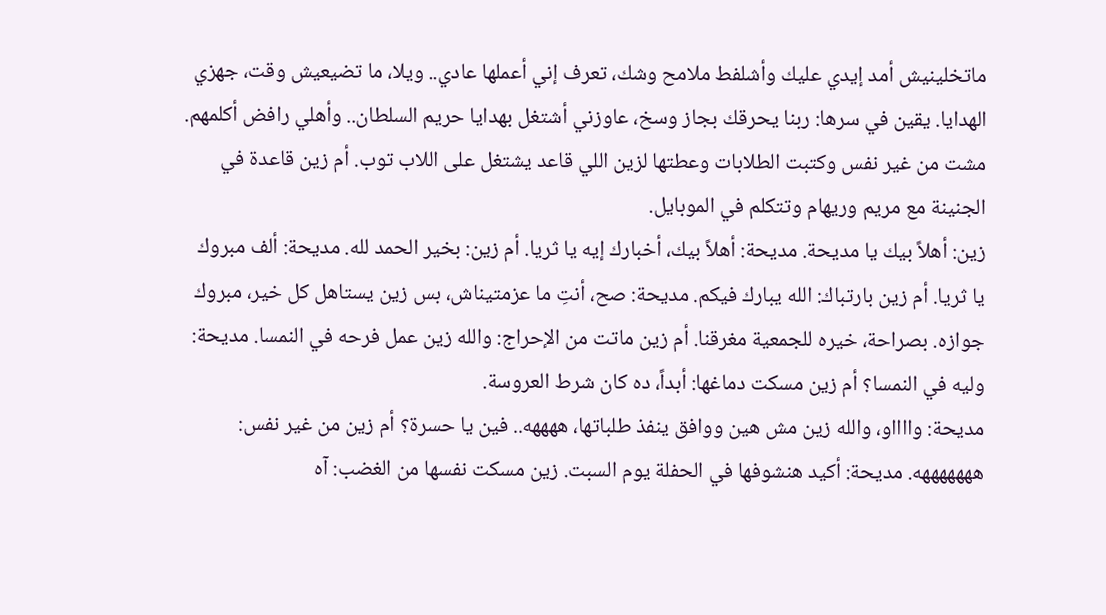ماتخلينيش أمد إيدي عليك وأشلفط ملامح وشك، تعرف إني أعملها عادي.. ويلا، ما تضيعيش وقت، جهزي الهدايا. يقين في سرها: ربنا يحرقك بجاز وسخ، عاوزني أشتغل بهدايا حريم السلطان.. وأهلي رافض أكلمهم. مشت من غير نفس وكتبت الطلابات وعطتها لزين اللي قاعد يشتغل على اللاب توب. أم زين قاعدة في الجنينة مع مريم وريهام وتتكلم في الموبايل.
زين: أهلاً بيك يا مديحة. مديحة: أهلاً بيك، أخبارك إيه يا ثريا. أم زين: بخير الحمد لله. مديحة: ألف مبروك يا ثريا. أم زين بارتباك: الله يبارك فيكم. مديحة: صح، أنتِ ما عزمتيناش، بس زين يستاهل كل خير، مبروك جوازه. بصراحة، خيره للجمعية مغرقنا. أم زين ماتت من الإحراج: والله زين عمل فرحه في النمسا. مديحة: وليه في النمسا؟ أم زين مسكت دماغها: أبداً، ده كان شرط العروسة.
مديحة: وااااو، والله زين مش هين ووافق ينفذ طلباتها، ههههه.. فين يا حسرة؟ أم زين من غير نفس: هههههههه. مديحة: أكيد هنشوفها في الحفلة يوم السبت. زين مسكت نفسها من الغضب: آه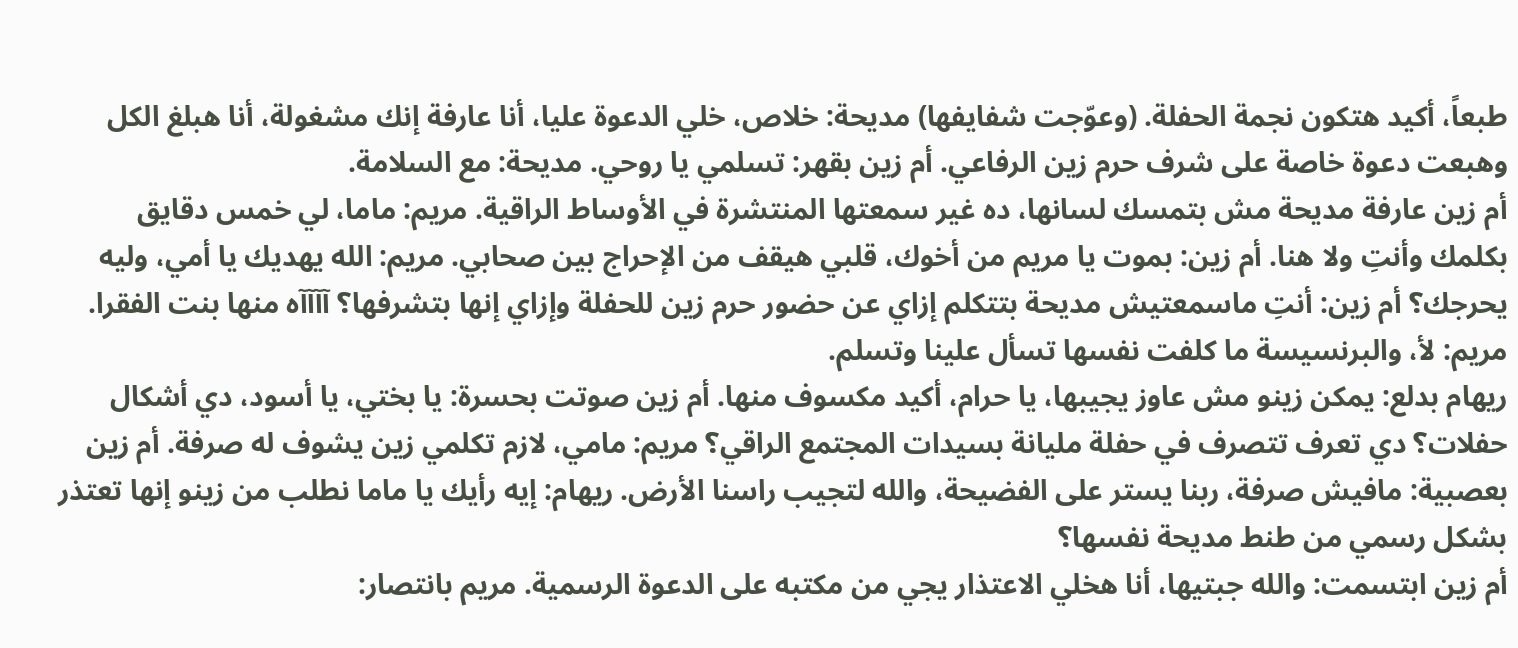طبعاً، أكيد هتكون نجمة الحفلة. (وعوّجت شفايفها) مديحة: خلاص، خلي الدعوة عليا، أنا عارفة إنك مشغولة، أنا هبلغ الكل وهبعت دعوة خاصة على شرف حرم زين الرفاعي. أم زين بقهر: تسلمي يا روحي. مديحة: مع السلامة.
أم زين عارفة مديحة مش بتمسك لسانها، ده غير سمعتها المنتشرة في الأوساط الراقية. مريم: ماما، لي خمس دقايق بكلمك وأنتِ ولا هنا. أم زين: بموت يا مريم من أخوك، قلبي هيقف من الإحراج بين صحابي. مريم: الله يهديك يا أمي، وليه يحرجك؟ أم زين: أنتِ ماسمعتيش مديحة بتتكلم إزاي عن حضور حرم زين للحفلة وإزاي إنها بتشرفها؟ آآآآه منها بنت الفقرا. مريم: لأ، والبرنسيسة ما كلفت نفسها تسأل علينا وتسلم.
ريهام بدلع: يمكن زينو مش عاوز يجيبها، يا حرام، أكيد مكسوف منها. أم زين صوتت بحسرة: يا بختي، يا أسود، دي أشكال حفلات؟ دي تعرف تتصرف في حفلة مليانة بسيدات المجتمع الراقي؟ مريم: مامي، لازم تكلمي زين يشوف له صرفة. أم زين بعصبية: مافيش صرفة، ربنا يستر على الفضيحة، والله لتجيب راسنا الأرض. ريهام: إيه رأيك يا ماما نطلب من زينو إنها تعتذر بشكل رسمي من طنط مديحة نفسها؟
أم زين ابتسمت: والله جبتيها، أنا هخلي الاعتذار يجي من مكتبه على الدعوة الرسمية. مريم بانتصار: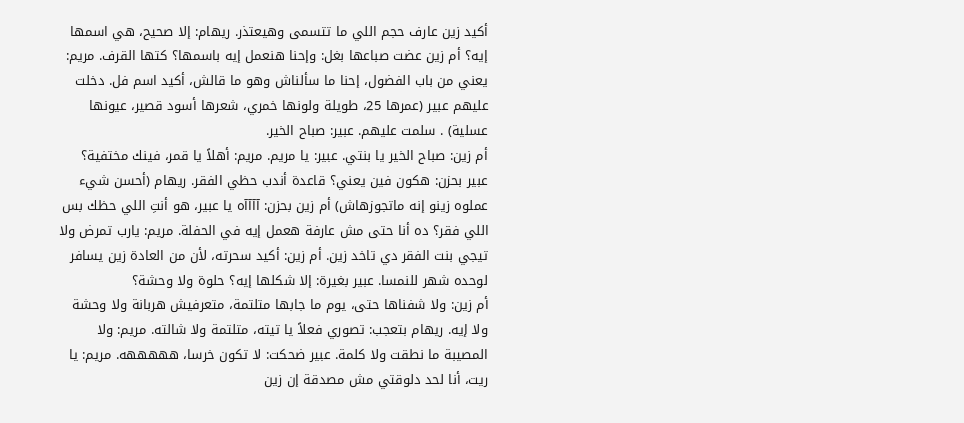أكيد زين عارف حجم اللي ما تتسمى وهيعتذر. ريهام: إلا صحيح، هي اسمها إيه؟ أم زين عضت صباعها بغل: وإحنا هنعمل إيه باسمها؟ كتها القرف. مريم: يعني من باب الفضول، إحنا ما سألناش وهو ما قالش، أكيد اسم فل. دخلت عليهم عبير (عمرها 25، طويلة ولونها خمري، شعرها أسود قصير، عيونها عسلية) . سلمت عليهم. عبير: صباح الخير.
أم زين: صباح الخير يا بنتي. عبير: يا مريم. مريم: أهلاً يا قمر، فينك مختفية؟ عبير بحزن: هكون فين يعني؟ قاعدة أندب حظي الفقر. ريهام (أحسن شيء عملوه زينو إنه ماتجوزهاش) أم زين بحزن: آآآآه يا عبير، هو أنتِ اللي حظك بس اللي فقر؟ ده أنا حتى مش عارفة هعمل إيه في الحفلة. مريم: يارب تمرض ولا تيجي بنت الفقر دي تاخد زين. أم زين: أكيد سحرته، لأن من العادة زين يسافر لوحده شهر للنمسا. عبير بغيرة: إلا شكلها إيه؟ حلوة ولا وحشة؟
أم زين: ولا شفناها حتى، يوم ما جابها متلتمة، متعرفيش هربانة ولا وحشة ولا إيه. ريهام بتعجب: تصوري فعلاً يا تيته، متلتمة ولا شالته. مريم: ولا المصيبة ما نطقت ولا كلمة. عبير ضحكت: لا تكون خرسا، هههههه. مريم: يا ريت، أنا لحد دلوقتي مش مصدقة إن زين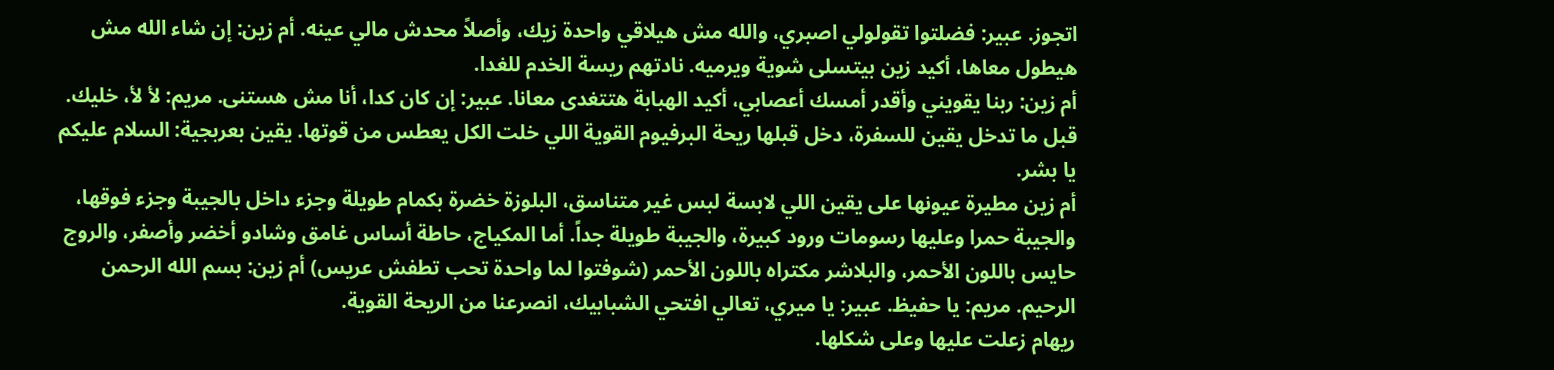اتجوز. عبير: فضلتوا تقولولي اصبري، والله مش هيلاقي واحدة زيك، وأصلاً محدش مالي عينه. أم زين: إن شاء الله مش هيطول معاها، أكيد زين بيتسلى شوية ويرميه. نادتهم ريسة الخدم للغدا.
أم زين: ربنا يقويني وأقدر أمسك أعصابي، أكيد الهبابة هتتغدى معانا. عبير: إن كان كدا، أنا مش هستنى. مريم: لأ لأ، خليك. قبل ما تدخل يقين للسفرة، دخل قبلها ريحة البرفيوم القوية اللي خلت الكل يعطس من قوتها. يقين بعربجية: السلام عليكم يا بشر.
أم زين مطيرة عيونها على يقين اللي لابسة لبس غير متناسق، البلوزة خضرة بكمام طويلة وجزء داخل بالجيبة وجزء فوقها، والجيبة حمرا وعليها رسومات ورود كبيرة، والجيبة طويلة جداً. أما المكياج، حاطة أساس غامق وشادو أخضر وأصفر، والروج حايس باللون الأحمر، والبلاشر مكتراه باللون الأحمر (شوفتوا لما واحدة تحب تطفش عريس) أم زين: بسم الله الرحمن الرحيم. مريم: يا حفيظ. عبير: يا ميري، تعالي افتحي الشبابيك، انصرعنا من الريحة القوية.
ريهام زعلت عليها وعلى شكلها.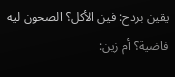يقين بردح: فين الأكل؟ الصحون ليه فاضية؟ أم زين: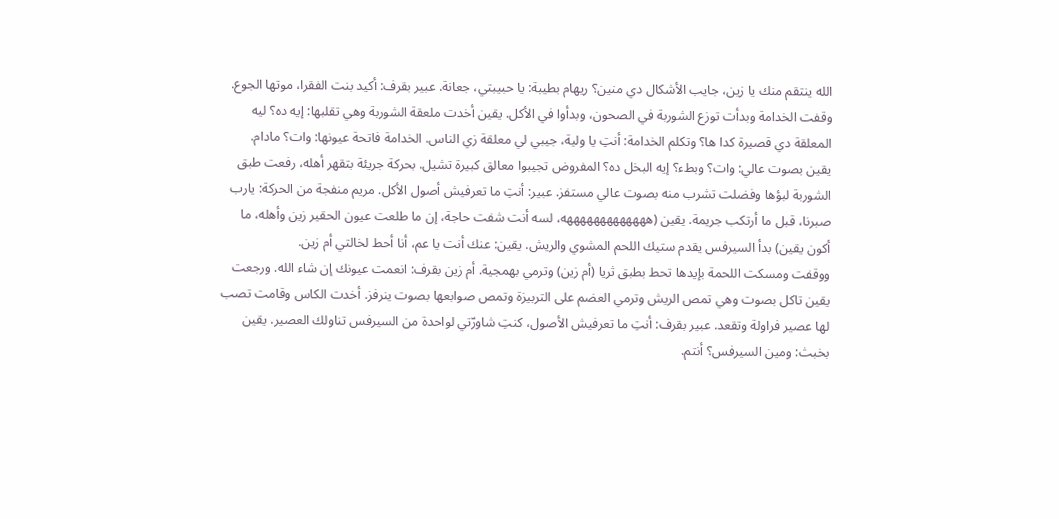الله ينتقم منك يا زين، جايب الأشكال دي منين؟ ريهام بطيبة: يا حبيبتي، جعانة. عبير بقرف: أكيد بنت الفقرا، موتها الجوع. وقفت الخدامة وبدأت توزع الشوربة في الصحون، وبدأوا في الأكل. يقين أخدت ملعقة الشوربة وهي تقلبها: إيه ده؟ ليه المعلقة دي قصيرة كدا ها؟ وتكلم الخدامة: أنتِ يا ولية، جيبي لي معلقة زي الناس. الخدامة فاتحة عيونها: وات؟ مادام.
يقين بصوت عالي: وات؟ وبطء؟ إيه البخل ده؟ المفروض تجيبوا معالق كبيرة تشيل. بحركة جريئة بتقهر أهله، رفعت طبق الشوربة لبؤها وفضلت تشرب منه بصوت عالي مستفز. عبير: أنتِ ما تعرفيش أصول الأكل. مريم منفجة من الحركة: يارب صبرنا، قبل ما أرتكب جريمة. يقين (هههههههههههههه، لسه أنت شفت حاجة، إن ما طلعت عيون الحقير زين وأهله، ما أكون يقين) بدأ السيرفس يقدم ستيك اللحم المشوي والريش. يقين: عنك أنت يا عم، أنا أحط لخالتي أم زين.
ووقفت ومسكت اللحمة بإيدها تحط بطبق ثريا (أم زين) وترمي بهمجية. أم زين بقرف: انعمت عيونك إن شاء الله. ورجعت يقين تاكل بصوت وهي تمص الريش وترمي العضم على التربيزة وتمص صوابعها بصوت ينرفز. أخدت الكاس وقامت تصب لها عصير فراولة وتقعد. عبير بقرف: أنتِ ما تعرفيش الأصول، كنتِ شاورّتي لواحدة من السيرفس تناولك العصير. يقين بخبث: ومين السيرفس؟ أنتم.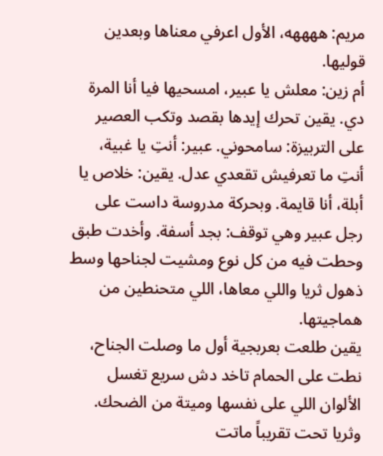مريم: ههههه، الأول اعرفي معناها وبعدين قوليها.
أم زين: معلش يا عبير، امسحيها فيا أنا المرة دي. يقين تحرك إيدها بقصد وتكب العصير على التربيزة: سامحوني. عبير: أنتِ يا غبية، أنتِ ما تعرفيش تقعدي عدل. يقين: خلاص يا أبلة، أنا قايمة. وبحركة مدروسة داست على رجل عبير وهي توقف: بجد أسفة. وأخدت طبق وحطت فيه من كل نوع ومشيت لجناحها وسط ذهول ثريا واللي معاها، اللي متحنطين من هماجيتها.
يقين طلعت بعربجية أول ما وصلت الجناح، نطت على الحمام تاخد دش سريع تغسل الألوان اللي على نفسها وميتة من الضحك. وثريا تحت تقريباً ماتت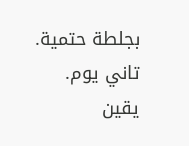بجلطة حتمية. تاني يوم. يقين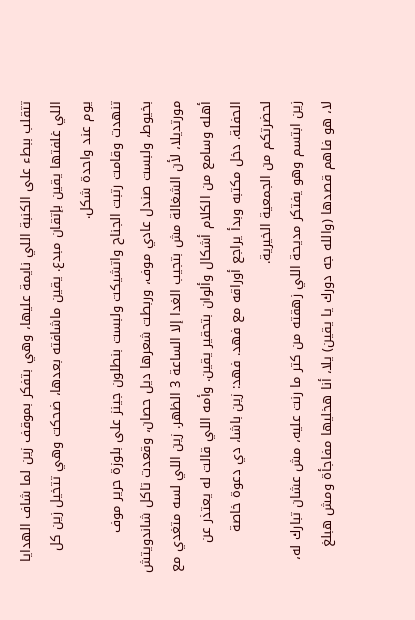تتقلب ببطء على الكنبة اللي نايمة عليها، وهي بتفكر بموقف زين لما شاف الهدايا اللي غلفتها يقين بإتقان مبدع. يقين ماشافته بعدها، ضحكت وهي تتخيل زين كل يوم عند واحدة شكل.
تنهدت وقامت رتبت الجناح واتشيكت ولبست بنطلون جينز على بلوزة حرير موف بخيوط، ولبست صندل عادي موف، وربطت شعرها ديل حصان، وقعدت تاكل شاندويتش مورتديلا، لأن الشغالة مش بتجيب الغدا إلا الساعة 3 الظهر. زين اللي لسه متغدي مع أهله وسامع من الكلام أشكال وألوان بتحقير يقين. وأمه اللي قالت له يعتذر عن الحفلة. دخل مكتبه وبدأ يراجع أوراقه مع فهد. فهد: زين باشا، دي دعوة خاصة لحضرتكم من الجمعية الخيرية.
زين ابتسم وهو يفتكر مديحة اللي زهقته من كتر ما رنت عليه، مش عشان تبارك له، لا، هو فاهم قصدها (والله جه دورك يا يقين) يلا، أنا هخليها مفاجأة ومش هبلغ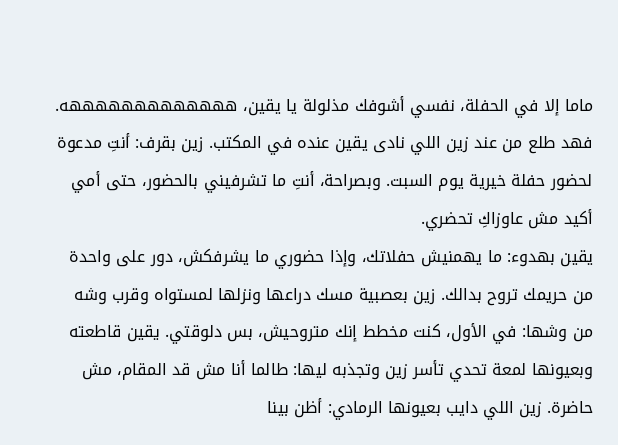ماما إلا في الحفلة، نفسي أشوفك مذلولة يا يقين، هههههههههههههه. فهد طلع من عند زين اللي نادى يقين عنده في المكتب. زين بقرف: أنتِ مدعوة لحضور حفلة خيرية يوم السبت. وبصراحة، أنتِ ما تشرفيني بالحضور، حتى أمي أكيد مش عاوزاكِ تحضري.
يقين بهدوء: ما يهمنيش حفلاتك، وإذا حضوري ما يشرفكش، دور على واحدة من حريمك تروح بدالك. زين بعصبية مسك دراعها ونزلها لمستواه وقرب وشه من وشها: في الأول، كنت مخطط إنك متروحيش، بس دلوقتي. يقين قاطعته وبعيونها لمعة تحدي تأسر زين وتجذبه ليها: طالما أنا مش قد المقام، مش حاضرة. زين اللي دايب بعيونها الرمادي: أظن بينا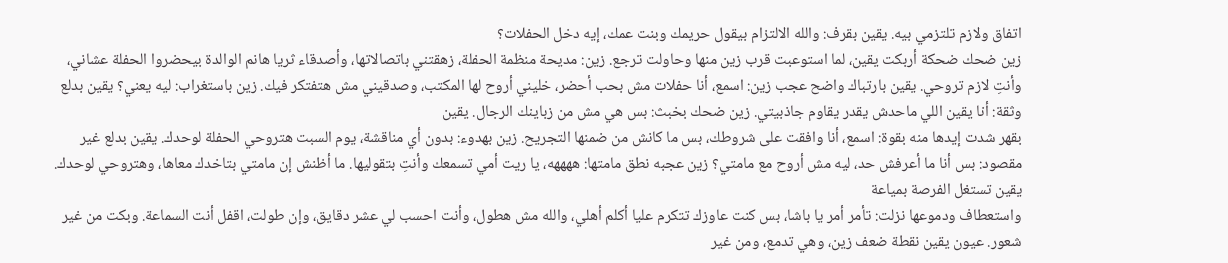اتفاق ولازم تلتزمي بيه. يقين بقرف: والله الالتزام بيقول حريمك وبنت عمك، إيه دخل الحفلات؟
زين ضحك ضحكة أربكت يقين، لما استوعبت قرب زين منها وحاولت ترجع. زين: مديحة منظمة الحفلة، زهقتني باتصالاتها، وأصدقاء ثريا هانم الوالدة بيحضروا الحفلة عشاني، وأنتِ لازم تروحي. يقين بارتباك واضح عجب زين: اسمع، أنا حفلات مش بحب أحضر، خليني أروح لها المكتب، وصدقيني مش هتفتكر فيك. زين باستغراب: ليه يعني؟ يقين بدلع وثقة: أنا يقين اللي ماحدش يقدر يقاوم جاذبيتي. زين ضحك بخبث: بس هي مش من زباينك الرجال. يقين
بقهر شدت إيدها منه بقوة: اسمع، أنا وافقت على شروطك، بس ما كانش من ضمنها التجريح. زين بهدوء: بدون أي مناقشة، يوم السبت هتروحي الحفلة لوحدك. يقين بدلع غير مقصود: بس أنا ما أعرفش حد، ليه مش أروح مع مامتي؟ زين عجبه نطق مامتها: ههههه، يا ريت أمي تسمعك وأنتِ بتقوليها. ما أظنش إن مامتي بتاخدك معاها، وهتروحي لوحدك. يقين تستغل الفرصة بمياعة
واستعطاف ودموعها نزلت: تأمر أمر يا باشا، بس كنت عاوزك تتكرم عليا أكلم أهلي، والله مش هطول، وأنت احسب لي عشر دقايق، وإن طولت، اقفل أنت السماعة. وبكت من غير شعور. عيون يقين نقطة ضعف زين، وهي تدمع، ومن غير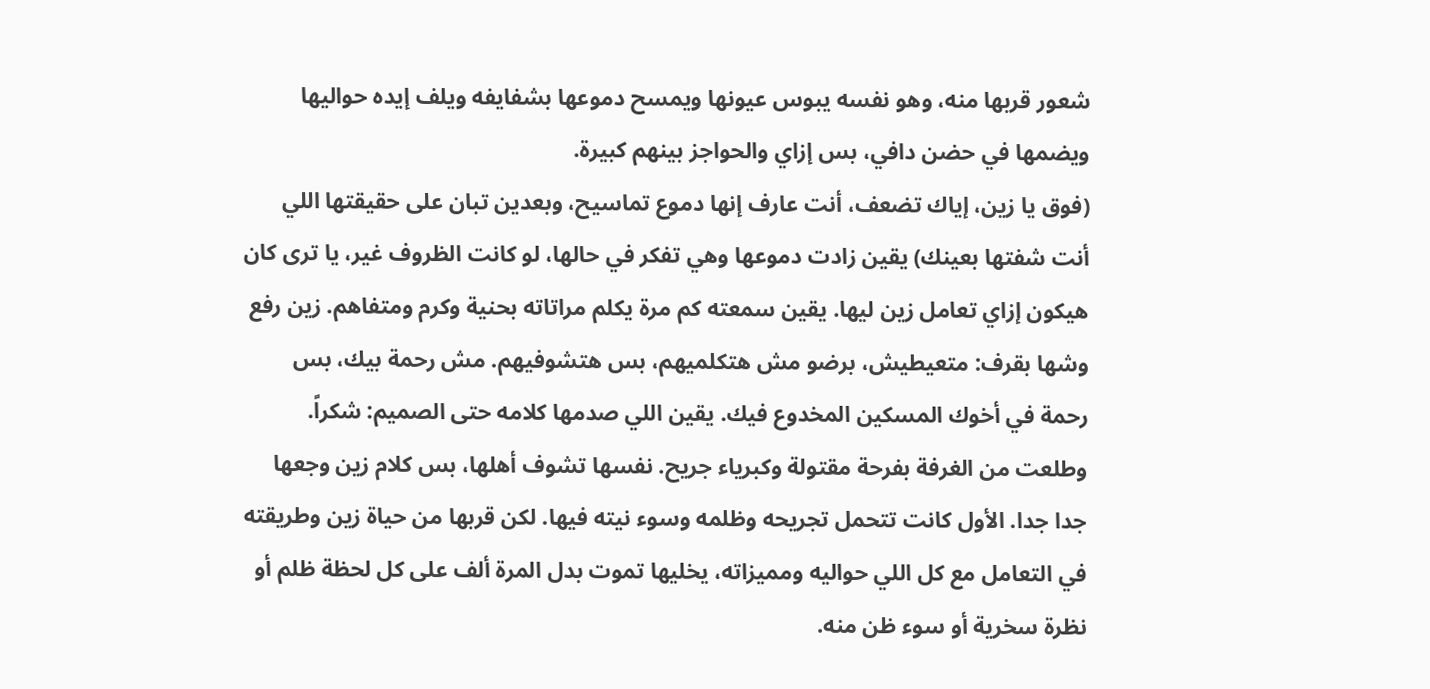شعور قربها منه، وهو نفسه يبوس عيونها ويمسح دموعها بشفايفه ويلف إيده حواليها ويضمها في حضن دافي، بس إزاي والحواجز بينهم كبيرة.
(فوق يا زين، إياك تضعف، أنت عارف إنها دموع تماسيح، وبعدين تبان على حقيقتها اللي أنت شفتها بعينك) يقين زادت دموعها وهي تفكر في حالها، لو كانت الظروف غير، يا ترى كان هيكون إزاي تعامل زين ليها. يقين سمعته كم مرة يكلم مراتاته بحنية وكرم ومتفاهم. زين رفع وشها بقرف: متعيطيش، برضو مش هتكلميهم، بس هتشوفيهم. مش رحمة بيك، بس رحمة في أخوك المسكين المخدوع فيك. يقين اللي صدمها كلامه حتى الصميم: شكراً.
وطلعت من الغرفة بفرحة مقتولة وكبرياء جريح. نفسها تشوف أهلها، بس كلام زين وجعها جدا جدا. الأول كانت تتحمل تجريحه وظلمه وسوء نيته فيها. لكن قربها من حياة زين وطريقته في التعامل مع كل اللي حواليه ومميزاته، يخليها تموت بدل المرة ألف على كل لحظة ظلم أو نظرة سخرية أو سوء ظن منه.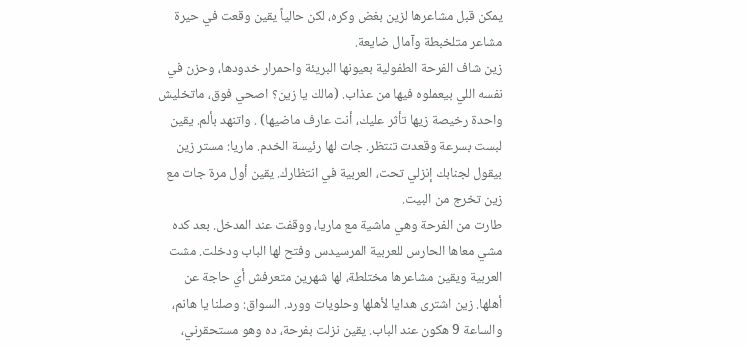يمكن قبل مشاعرها لزين بغض وكره، لكن حالياً يقين وقعت في حيرة مشاعر متلخبطة وآمال ضايعة.
زين شاف الفرحة الطفولية بعيونها البريئة واحمرار خدودها، وحزن في نفسه اللي بيعملوه فيها من عذاب. (مالك يا زين؟ اصحي فوق، ماتخليش واحدة رخيصة زيها تأثر عليك، أنت عارف ماضيها) . واتنهد بألم. يقين لبست بسرعة وقعدت تنتظر. جات لها رئيسة الخدم. ماريا: مستر زين بيقول لجنابك إنزلي تحت، العربية في انتظارك. يقين أول مرة جات مع زين تخرج من البيت.
طارت من الفرحة وهي ماشية مع ماريا، ووقفت عند المدخل. بعد كده مشي معاها الحارس للعربية المرسيدس وفتح لها الباب ودخلت. مشت العربية ويقين مشاعرها مختلطة، لها شهرين متعرفش أي حاجة عن أهلها. زين اشترى هدايا لأهلها وحلويات وورد. السواق: وصلنا يا هانم، والساعة 9 هكون عند الباب. يقين نزلت بفرحة، ده وهو مستحقرني،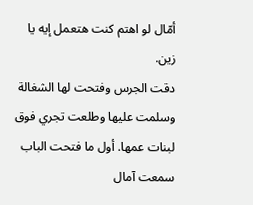أمّال لو اهتم كنت هتعمل إيه يا زين.
دقت الجرس وفتحت لها الشغالة وسلمت عليها وطلعت تجري فوق لبنات عمها. أول ما فتحت الباب سمعت آمال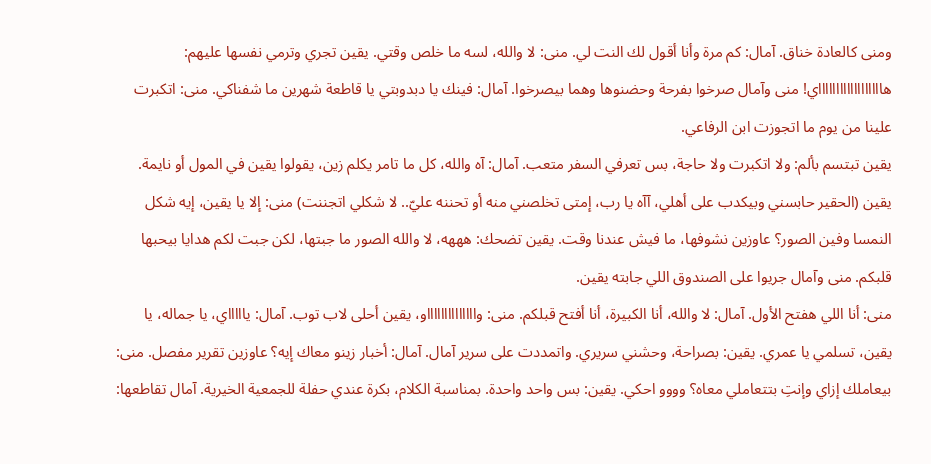ومنى كالعادة خناق. آمال: كم مرة وأنا أقول لك النت لي. منى: لا والله، لسه ما خلص وقتي. يقين تجري وترمي نفسها عليهم: هااااااااااااااااااي! منى وآمال صرخوا بفرحة وحضنوها وهما بيصرخوا. آمال: فينك يا دبدوبتي يا قاطعة شهرين ما شفناكي. منى: اتكبرت علينا من يوم ما اتجوزت ابن الرفاعي.
يقين تبتسم بألم: ولا اتكبرت ولا حاجة، بس تعرفي السفر متعب. آمال: آه والله، كل ما تامر يكلم زين، يقولوا يقين في المول أو نايمة. يقين (الحقير حابسني وبيكدب على أهلي، آآه يا رب، إمتى تخلصني منه أو تحننه عليّ.. لا شكلي اتجننت) منى: إلا يا يقين، إيه شكل النمسا وفين الصور؟ عاوزين نشوفها، ما فيش عندنا وقت. يقين تضحك: هههه، لا والله الصور ما جبتها، لكن جبت لكم هدايا بيحبها قلبكم. منى وآمال جريوا على الصندوق اللي جابته يقين.
منى: أنا اللي هفتح الأول. آمال: لا والله، أنا الكبيرة، أنا أفتح قبلكم. منى: وااااااااااااااو، يقين أحلى لاب توب. آمال: ياااااي، يا جماله، يا يقين، تسلمي يا عمري. يقين: بصراحة، وحشني سريري. واتمددت على سرير آمال. آمال: أخبار زينو معاك إيه؟ عاوزين تقرير مفصل. منى: بيعاملك إزاي وإنتِ بتتعاملي معاه؟ وووو احكي. يقين: بس واحد واحدة. بمناسبة الكلام، بكرة عندي حفلة للجمعية الخيرية. آمال تقاطعها: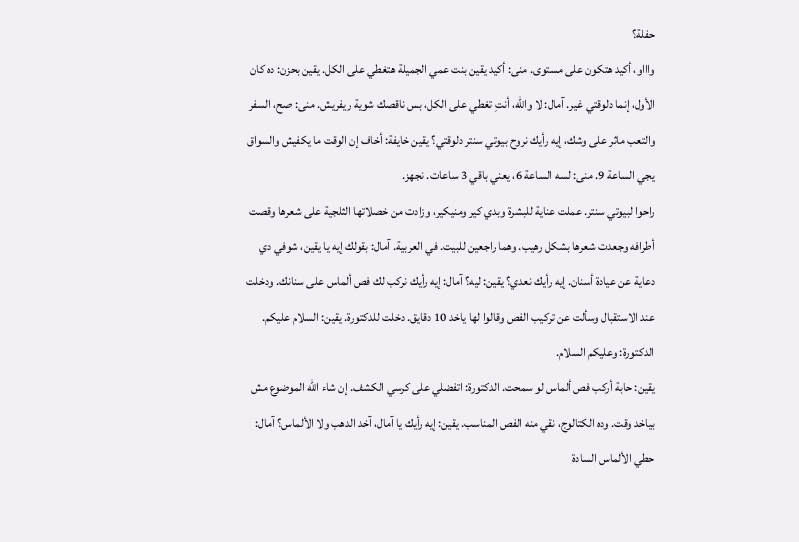حفلة؟
واااو، أكيد هتكون على مستوى. منى: أكيد يقين بنت عمي الجميلة هتغطي على الكل. يقين بحزن: ده كان الأول، إنما دلوقتي غير. آمال: لا والله، أنتِ تغطي على الكل، بس ناقصك شوية ريفريش. منى: صح، السفر والتعب ماثر على وشك، إيه رأيك نروح بيوتي سنتر دلوقتي؟ يقين خايفة: أخاف إن الوقت ما يكفيش والسواق يجي الساعة 9. منى: لسه الساعة 6، يعني باقي 3 ساعات. نجهز.
راحوا لبيوتي سنتر. عملت عناية للبشرة وبدي كير ومنيكير، وزادت من خصلاتها الثلجية على شعرها وقصت أطرافه وجعدت شعرها بشكل رهيب. وهما راجعين للبيت. في العربية. آمال: بقولك إيه يا يقين، شوفي دي دعاية عن عيادة أسنان. إيه رأيك نعدي؟ يقين: ليه؟ آمال: إيه رأيك نركب لك فص ألماس على سنانك. ودخلت عند الاستقبال وسألت عن تركيب الفص وقالوا لها ياخد 10 دقايق. دخلت للدكتورة. يقين: السلام عليكم. الدكتورة: وعليكم السلام.
يقين: حابة أركب فص ألماس لو سمحت. الدكتورة: اتفضلي على كرسي الكشف. إن شاء الله الموضوع مش بياخد وقت. وده الكتالوج، نقي منه الفص المناسب. يقين: إيه رأيك يا آمال، آخد الدهب ولا الألماس؟ آمال: حطي الألماس السادة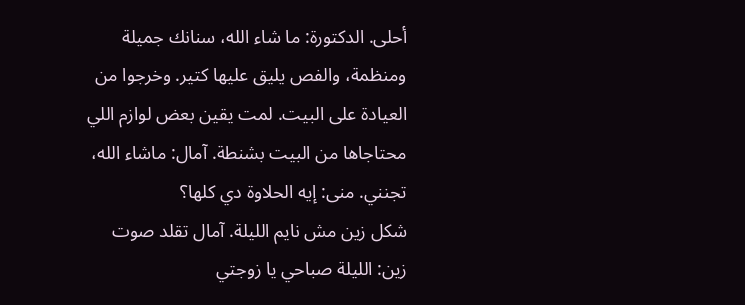أحلى. الدكتورة: ما شاء الله، سنانك جميلة ومنظمة، والفص يليق عليها كتير. وخرجوا من العيادة على البيت. لمت يقين بعض لوازم اللي محتاجاها من البيت بشنطة. آمال: ماشاء الله، تجنني. منى: إيه الحلاوة دي كلها؟
شكل زين مش نايم الليلة. آمال تقلد صوت زين: الليلة صباحي يا زوجتي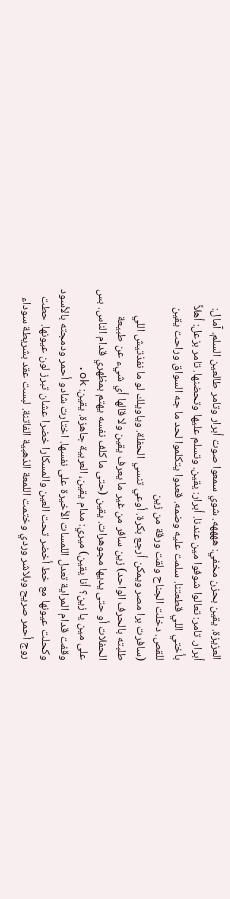العزيزة. يقين بحزن مخفي: ههههه. شوي سمعوا صوت أبرار وتامر طالعين السلم. آمال: أبرار. تامر: تعالوا شوفوا مين عندنا. أبرار: يقين. وتسلم عليها وتحضنها. تامر بزعل: أهلاً بأختي اللي قطعتنا. سلمت عليه وضمه. قعدوا يتكلموا لحد ما جه السواق وراحت يقين للقص. دخلت الجناح ولقت ورقة من زين
(سافرت برا مصر ويمكن أرجع بكرة. أوعي تنسي الحفلة. وياويلك لو ما نفذتيش اللي طلبته بالحرف الواحد) زين سافر من غير ما يعرف يقين ولا قالها أي شيء عن طبيعة الحفلات أو حتى يديها مجوهرات. يقين (حتى ما كلف نفسه يهتم بمظهري قدام الناس. بس على مين يا زين؟ أنا يقين) ميري: مدام يقين، العربية جاهزة. يقين: ok.
وقفت قدام المراية تعدل اللمسات الأخيرة على نفسها. اختارت شادو أحمر ودمجته بالأسود وكحلت عيونها مع خط أخضر تحت العين والمسكارا خضرا عشان تبرز لون عيونها. حطت روج أحمر صريح وبلاشر وردي وختمت اللمعة الذهبية الفاتنة. لبست عقد بشريطة سوداء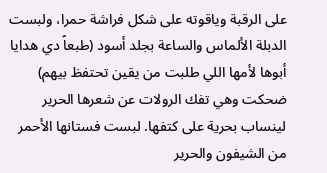على الرقبة وياقوته على شكل فراشة حمرا، ولبست الدبلة الألماس والساعة بجلد أسود (طبعاً دي هدايا أبوها لأمها اللي طلبت من يقين تحتفظ بيهم)
ضحكت وهي تفك الرولات عن شعرها الحرير لينساب بحرية على كتفها. لبست فستانها الأحمر من الشيفون والحرير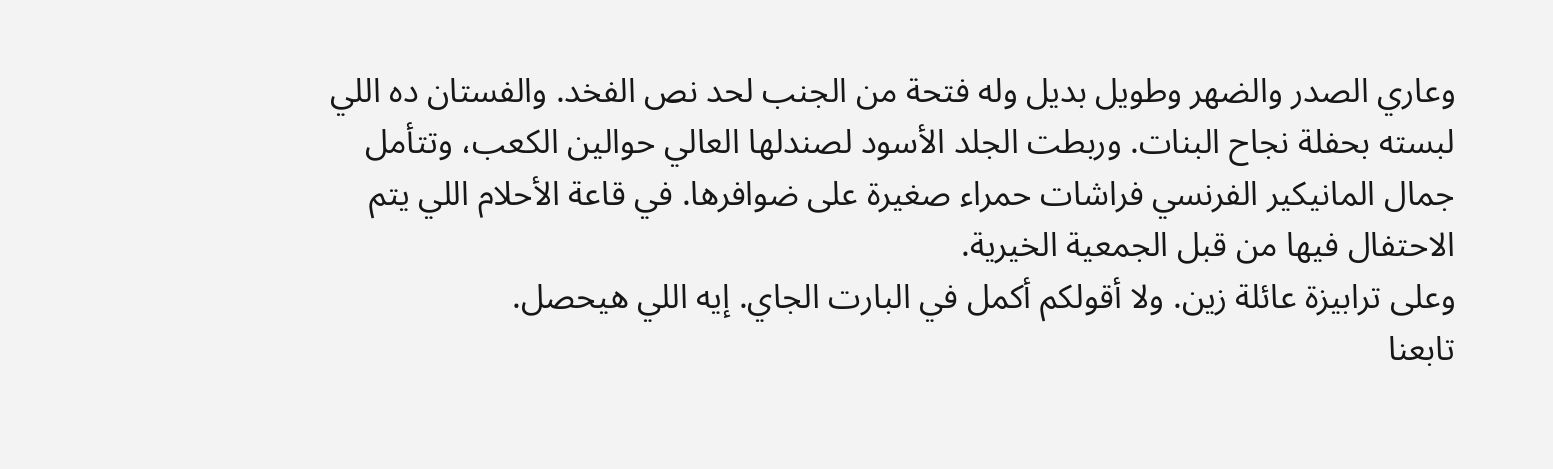وعاري الصدر والضهر وطويل بديل وله فتحة من الجنب لحد نص الفخد. والفستان ده اللي لبسته بحفلة نجاح البنات. وربطت الجلد الأسود لصندلها العالي حوالين الكعب، وتتأمل جمال المانيكير الفرنسي فراشات حمراء صغيرة على ضوافرها. في قاعة الأحلام اللي يتم الاحتفال فيها من قبل الجمعية الخيرية.
وعلى ترابيزة عائلة زين. ولا أقولكم أكمل في البارت الجاي. إيه اللي هيحصل.
تابعنا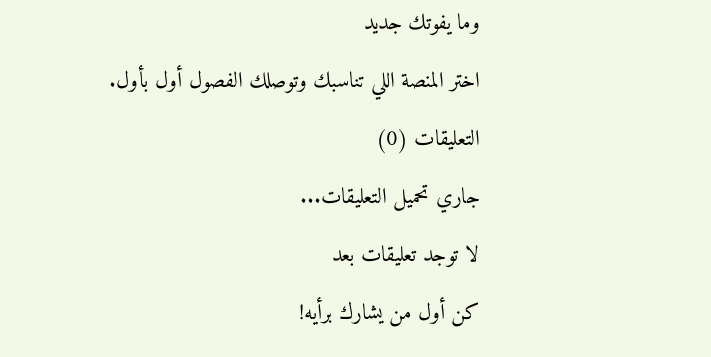وما يفوتك جديد
اختر المنصة اللي تناسبك وتوصلك الفصول أول بأول.
التعليقات (0)
جاري تحميل التعليقات...
لا توجد تعليقات بعد
كن أول من يشارك برأيه!